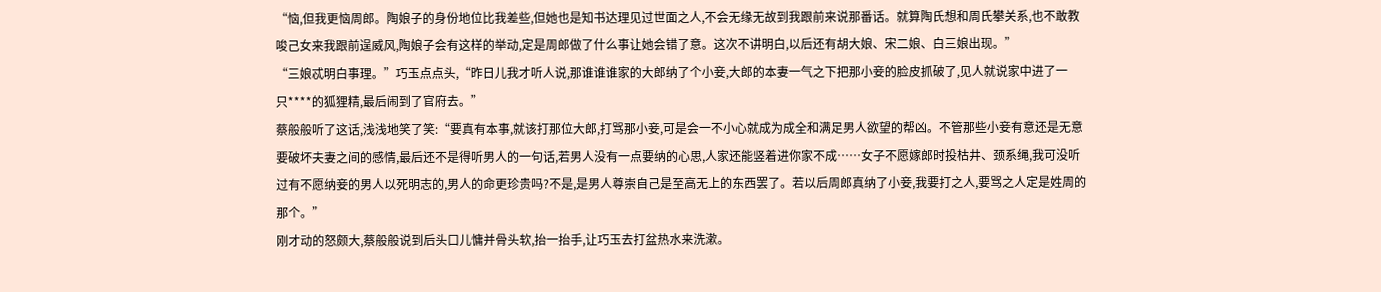“恼,但我更恼周郎。陶娘子的身份地位比我差些,但她也是知书达理见过世面之人,不会无缘无故到我跟前来说那番话。就算陶氏想和周氏攀关系,也不敢教唆己女来我跟前逞威风,陶娘子会有这样的举动,定是周郎做了什么事让她会错了意。这次不讲明白,以后还有胡大娘、宋二娘、白三娘出现。”
“三娘忒明白事理。”巧玉点点头,“昨日儿我才听人说,那谁谁谁家的大郎纳了个小妾,大郎的本妻一气之下把那小妾的脸皮抓破了,见人就说家中进了一只****的狐狸精,最后闹到了官府去。”
蔡般般听了这话,浅浅地笑了笑:“要真有本事,就该打那位大郎,打骂那小妾,可是会一不小心就成为成全和满足男人欲望的帮凶。不管那些小妾有意还是无意要破坏夫妻之间的感情,最后还不是得听男人的一句话,若男人没有一点要纳的心思,人家还能竖着进你家不成……女子不愿嫁郎时投枯井、颈系绳,我可没听过有不愿纳妾的男人以死明志的,男人的命更珍贵吗?不是,是男人尊崇自己是至高无上的东西罢了。若以后周郎真纳了小妾,我要打之人,要骂之人定是姓周的那个。”
刚才动的怒颇大,蔡般般说到后头口儿慵并骨头软,抬一抬手,让巧玉去打盆热水来洗漱。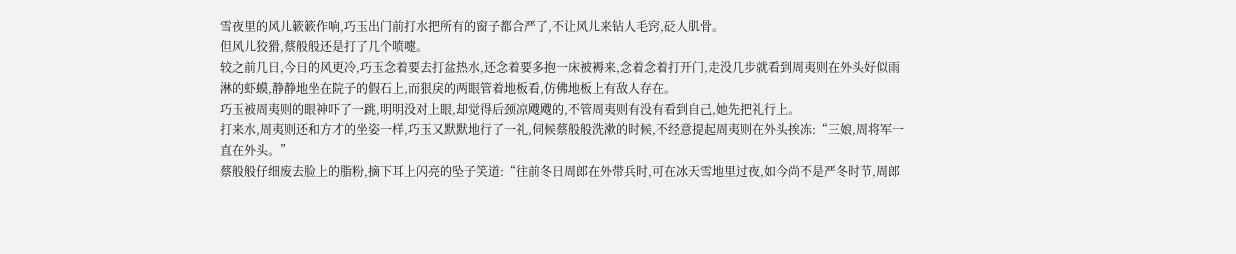雪夜里的风儿簌簌作响,巧玉出门前打水把所有的窗子都合严了,不让风儿来钻人毛窍,砭人肌骨。
但风儿狡猾,蔡般般还是打了几个喷嚏。
较之前几日,今日的风更冷,巧玉念着要去打盆热水,还念着要多抱一床被褥来,念着念着打开门,走没几步就看到周夷则在外头好似雨淋的虾蟆,静静地坐在院子的假石上,而狠戾的两眼管着地板看,仿佛地板上有敌人存在。
巧玉被周夷则的眼神吓了一跳,明明没对上眼,却觉得后颈凉飕飕的,不管周夷则有没有看到自己,她先把礼行上。
打来水,周夷则还和方才的坐姿一样,巧玉又默默地行了一礼,伺候蔡般般洗漱的时候,不经意提起周夷则在外头挨冻:“三娘,周将军一直在外头。”
蔡般般仔细废去脸上的脂粉,摘下耳上闪亮的坠子笑道:“往前冬日周郎在外带兵时,可在冰天雪地里过夜,如今尚不是严冬时节,周郎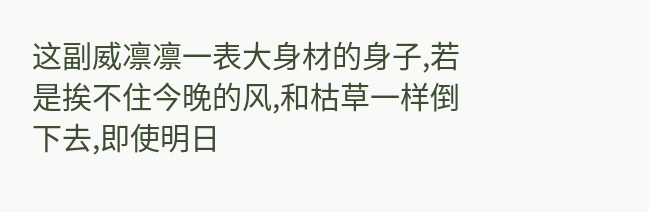这副威凛凛一表大身材的身子,若是挨不住今晚的风,和枯草一样倒下去,即使明日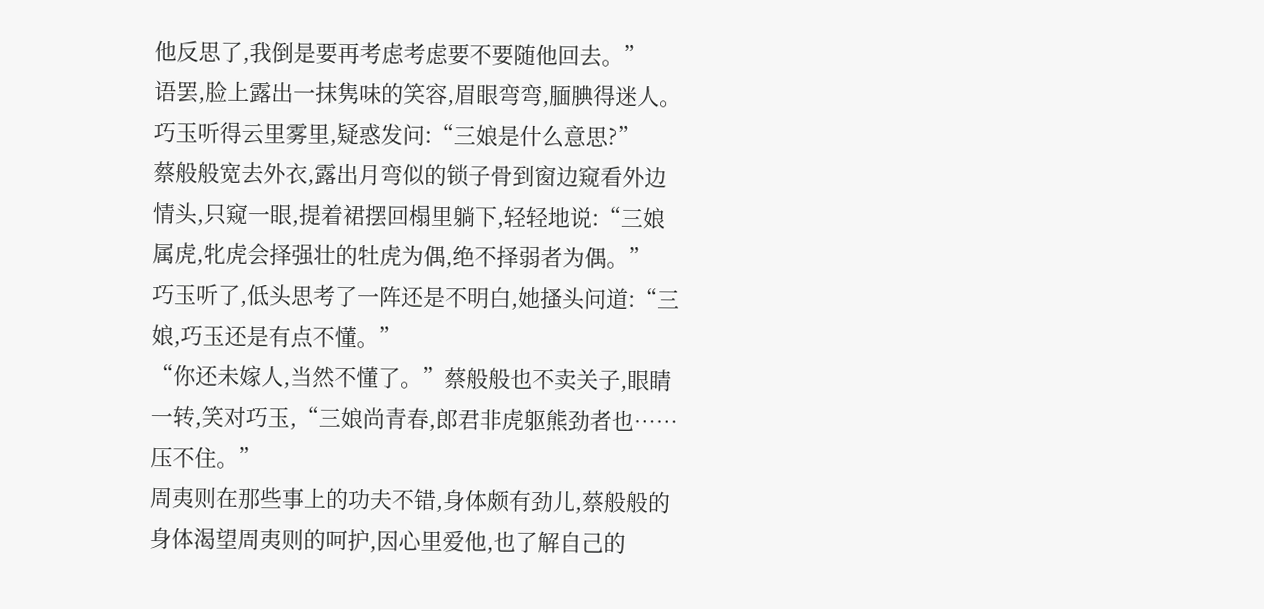他反思了,我倒是要再考虑考虑要不要随他回去。”
语罢,脸上露出一抹隽味的笑容,眉眼弯弯,腼腆得迷人。
巧玉听得云里雾里,疑惑发问:“三娘是什么意思?”
蔡般般宽去外衣,露出月弯似的锁子骨到窗边窥看外边情头,只窥一眼,提着裙摆回榻里躺下,轻轻地说:“三娘属虎,牝虎会择强壮的牡虎为偶,绝不择弱者为偶。”
巧玉听了,低头思考了一阵还是不明白,她搔头问道:“三娘,巧玉还是有点不懂。”
“你还未嫁人,当然不懂了。”蔡般般也不卖关子,眼睛一转,笑对巧玉,“三娘尚青春,郎君非虎躯熊劲者也……压不住。”
周夷则在那些事上的功夫不错,身体颇有劲儿,蔡般般的身体渴望周夷则的呵护,因心里爱他,也了解自己的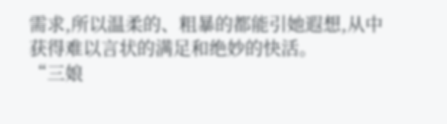需求,所以温柔的、粗暴的都能引她遐想,从中获得难以言状的满足和绝妙的快活。
“三娘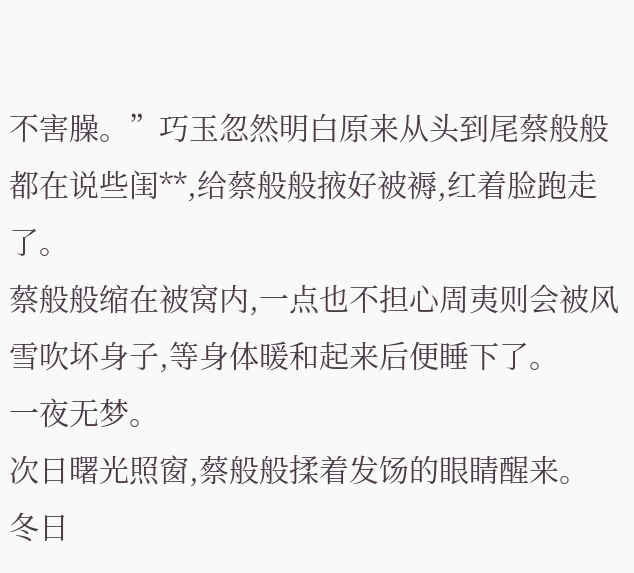不害臊。”巧玉忽然明白原来从头到尾蔡般般都在说些闺**,给蔡般般掖好被褥,红着脸跑走了。
蔡般般缩在被窝内,一点也不担心周夷则会被风雪吹坏身子,等身体暖和起来后便睡下了。
一夜无梦。
次日曙光照窗,蔡般般揉着发饧的眼睛醒来。
冬日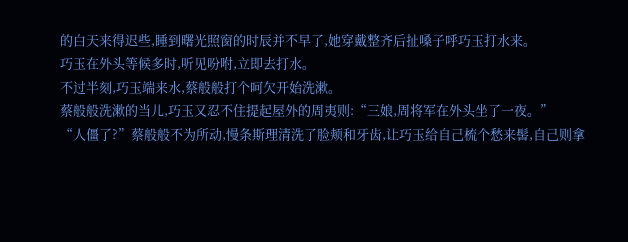的白天来得迟些,睡到曙光照窗的时辰并不早了,她穿戴整齐后扯嗓子呼巧玉打水来。
巧玉在外头等候多时,听见吩咐,立即去打水。
不过半刻,巧玉端来水,蔡般般打个呵欠开始洗漱。
蔡般般洗漱的当儿,巧玉又忍不住提起屋外的周夷则:“三娘,周将军在外头坐了一夜。”
“人僵了?”蔡般般不为所动,慢条斯理清洗了脸颊和牙齿,让巧玉给自己梳个愁来髻,自己则拿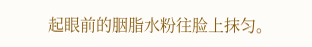起眼前的胭脂水粉往脸上抹匀。